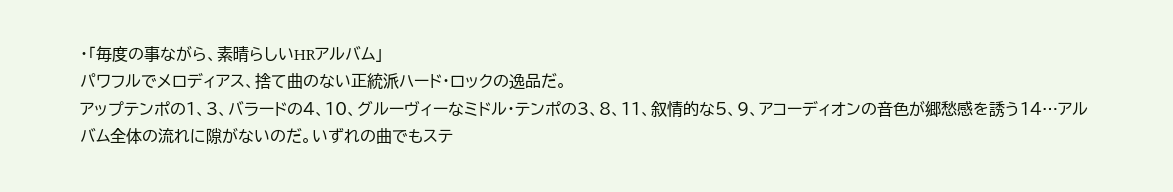・「毎度の事ながら、素晴らしいHRアルバム」
パワフルでメロディアス、捨て曲のない正統派ハード・ロックの逸品だ。
アップテンポの1、3、バラードの4、10、グルーヴィーなミドル・テンポの3、8、11、叙情的な5、9、アコーディオンの音色が郷愁感を誘う14…アルバム全体の流れに隙がないのだ。いずれの曲でもステ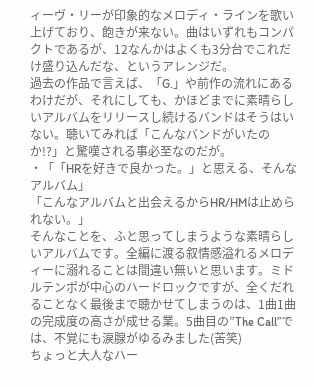ィーヴ・リーが印象的なメロディ・ラインを歌い上げており、飽きが来ない。曲はいずれもコンパクトであるが、12なんかはよくも3分台でこれだけ盛り込んだな、というアレンジだ。
過去の作品で言えば、「G.」や前作の流れにあるわけだが、それにしても、かほどまでに素晴らしいアルバムをリリースし続けるバンドはそうはいない。聴いてみれば「こんなバンドがいたのか!?」と驚嘆される事必至なのだが。
・「「HRを好きで良かった。」と思える、そんなアルバム」
「こんなアルバムと出会えるからHR/HMは止められない。」
そんなことを、ふと思ってしまうような素晴らしいアルバムです。全編に渡る叙情感溢れるメロディーに溺れることは間違い無いと思います。ミドルテンポが中心のハードロックですが、全くだれることなく最後まで聴かせてしまうのは、1曲1曲の完成度の高さが成せる業。5曲目の”The Call”では、不覚にも涙腺がゆるみました(苦笑)
ちょっと大人なハー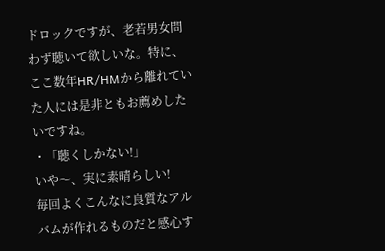ドロックですが、老若男女問わず聴いて欲しいな。特に、ここ数年HR/HMから離れていた人には是非ともお薦めしたいですね。
・「聴くしかない!」
いや〜、実に素晴らしい!
毎回よくこんなに良質なアルバムが作れるものだと感心す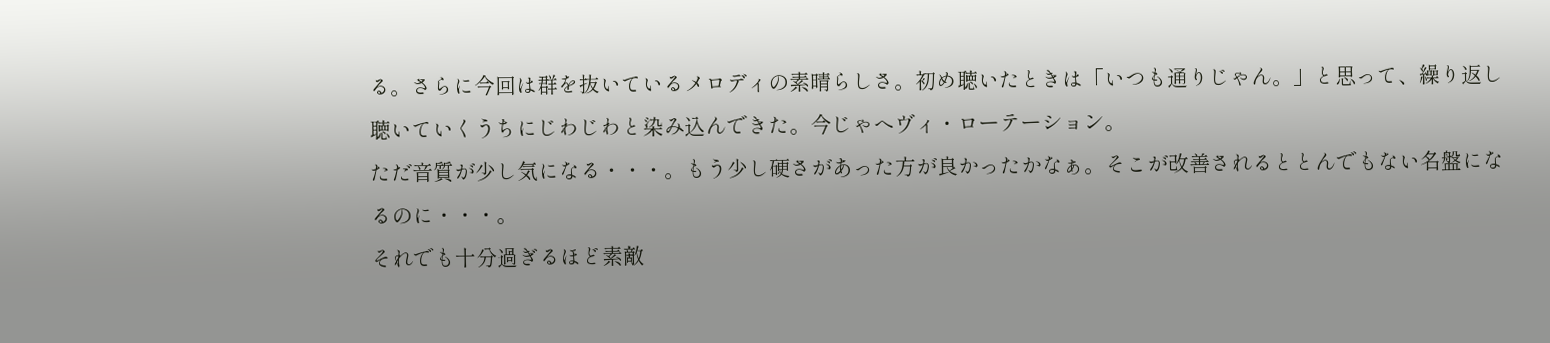る。さらに今回は群を抜いているメロディの素晴らしさ。初め聴いたときは「いつも通りじゃん。」と思って、繰り返し聴いていくうちにじわじわと染み込んできた。今じゃへヴィ・ローテーション。
ただ音質が少し気になる・・・。もう少し硬さがあった方が良かったかなぁ。そこが改善されるととんでもない名盤になるのに・・・。
それでも十分過ぎるほど素敵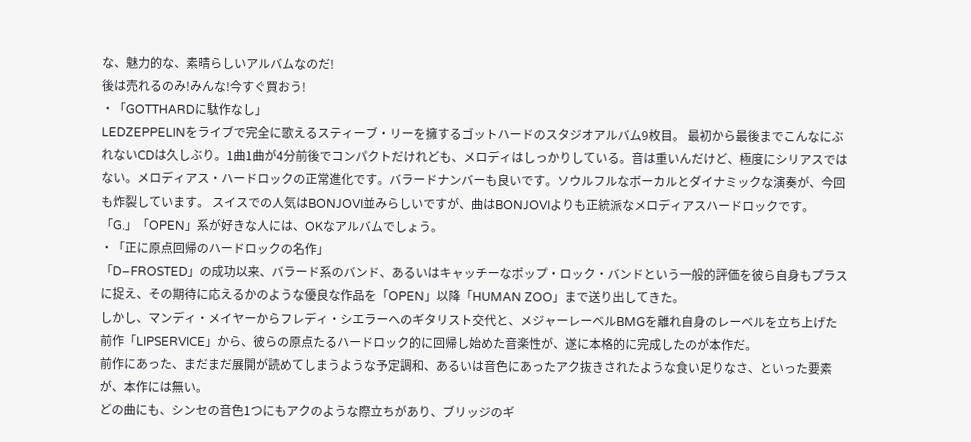な、魅力的な、素晴らしいアルバムなのだ!
後は売れるのみ!みんな!今すぐ買おう!
・「GOTTHARDに駄作なし」
LEDZEPPELINをライブで完全に歌えるスティーブ・リーを擁するゴットハードのスタジオアルバム9枚目。 最初から最後までこんなにぶれないCDは久しぶり。1曲1曲が4分前後でコンパクトだけれども、メロディはしっかりしている。音は重いんだけど、極度にシリアスではない。メロディアス・ハードロックの正常進化です。バラードナンバーも良いです。ソウルフルなボーカルとダイナミックな演奏が、今回も炸裂しています。 スイスでの人気はBONJOVI並みらしいですが、曲はBONJOVIよりも正統派なメロディアスハードロックです。 「G.」「OPEN」系が好きな人には、OKなアルバムでしょう。
・「正に原点回帰のハードロックの名作」
「D−FROSTED」の成功以来、バラード系のバンド、あるいはキャッチーなポップ・ロック・バンドという一般的評価を彼ら自身もプラスに捉え、その期待に応えるかのような優良な作品を「OPEN」以降「HUMAN ZOO」まで送り出してきた。
しかし、マンディ・メイヤーからフレディ・シエラーへのギタリスト交代と、メジャーレーベルBMGを離れ自身のレーベルを立ち上げた前作「LIPSERVICE」から、彼らの原点たるハードロック的に回帰し始めた音楽性が、遂に本格的に完成したのが本作だ。
前作にあった、まだまだ展開が読めてしまうような予定調和、あるいは音色にあったアク抜きされたような食い足りなさ、といった要素が、本作には無い。
どの曲にも、シンセの音色1つにもアクのような際立ちがあり、ブリッジのギ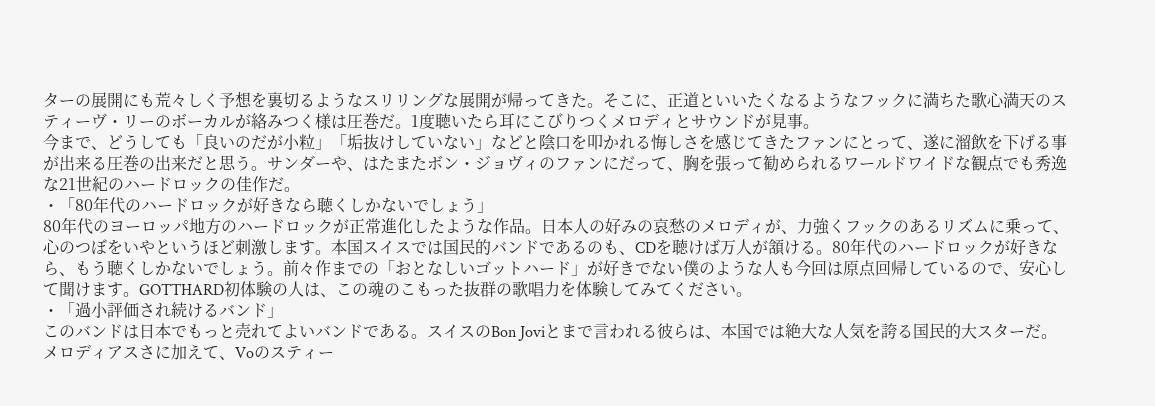ターの展開にも荒々しく予想を裏切るようなスリリングな展開が帰ってきた。そこに、正道といいたくなるようなフックに満ちた歌心満天のスティーヴ・リーのボーカルが絡みつく様は圧巻だ。1度聴いたら耳にこびりつくメロディとサウンドが見事。
今まで、どうしても「良いのだが小粒」「垢抜けしていない」などと陰口を叩かれる悔しさを感じてきたファンにとって、遂に溜飲を下げる事が出来る圧巻の出来だと思う。サンダーや、はたまたボン・ジョヴィのファンにだって、胸を張って勧められるワールドワイドな観点でも秀逸な21世紀のハードロックの佳作だ。
・「80年代のハードロックが好きなら聴くしかないでしょう」
80年代のヨーロッパ地方のハードロックが正常進化したような作品。日本人の好みの哀愁のメロディが、力強くフックのあるリズムに乗って、心のつぼをいやというほど刺激します。本国スイスでは国民的バンドであるのも、CDを聴けば万人が頷ける。80年代のハードロックが好きなら、もう聴くしかないでしょう。前々作までの「おとなしいゴットハード」が好きでない僕のような人も今回は原点回帰しているので、安心して聞けます。GOTTHARD初体験の人は、この魂のこもった抜群の歌唱力を体験してみてください。
・「過小評価され続けるバンド」
このバンドは日本でもっと売れてよいバンドである。スイスのBon Joviとまで言われる彼らは、本国では絶大な人気を誇る国民的大スターだ。
メロディアスさに加えて、Voのスティー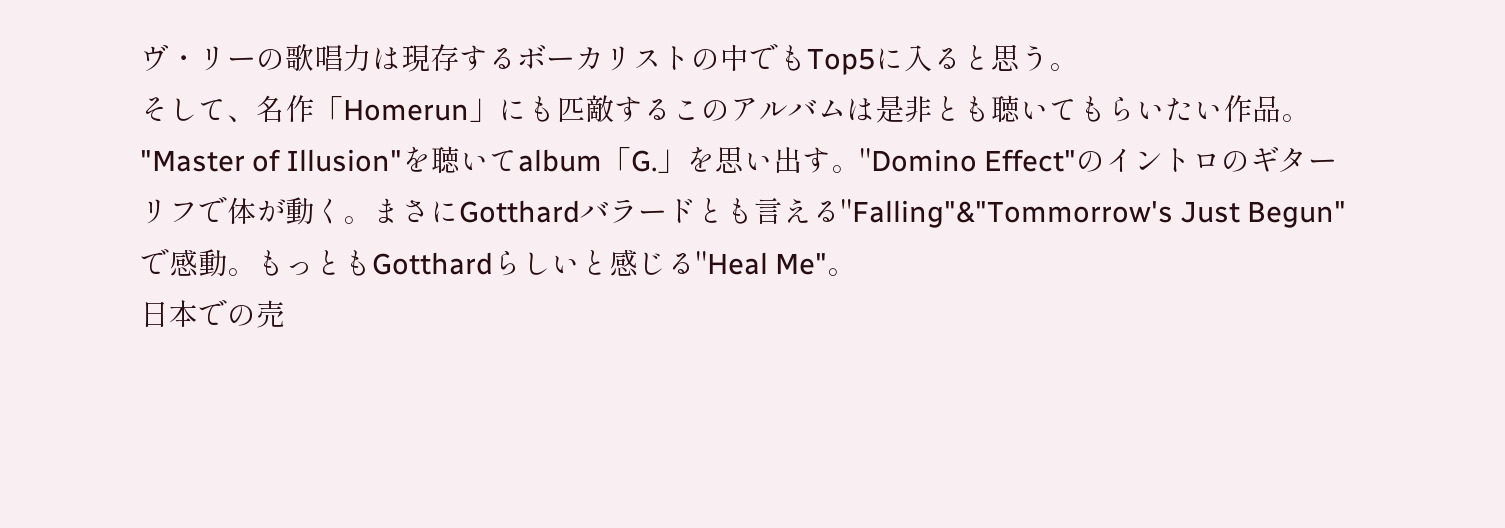ヴ・リーの歌唱力は現存するボーカリストの中でもTop5に入ると思う。
そして、名作「Homerun」にも匹敵するこのアルバムは是非とも聴いてもらいたい作品。
"Master of Illusion"を聴いてalbum「G.」を思い出す。"Domino Effect"のイントロのギターリフで体が動く。まさにGotthardバラードとも言える"Falling"&"Tommorrow's Just Begun"で感動。もっともGotthardらしいと感じる"Heal Me"。
日本での売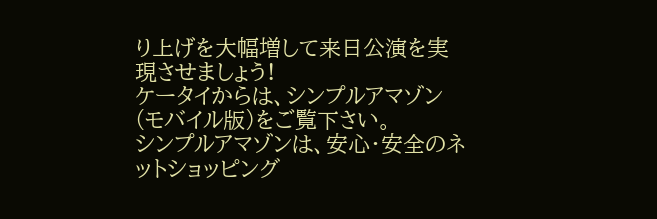り上げを大幅増して来日公演を実現させましょう!
ケータイからは、シンプルアマゾン(モバイル版)をご覧下さい。
シンプルアマゾンは、安心・安全のネットショッピング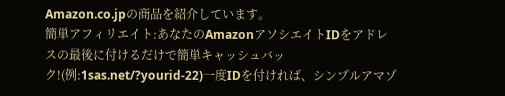Amazon.co.jpの商品を紹介しています。
簡単アフィリエイト:あなたのAmazonアソシエイトIDをアドレスの最後に付けるだけで簡単キャッシュバック!(例:1sas.net/?yourid-22)一度IDを付ければ、シンプルアマゾ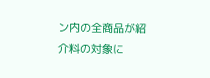ン内の全商品が紹介料の対象に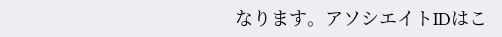なります。アソシエイトIDはこ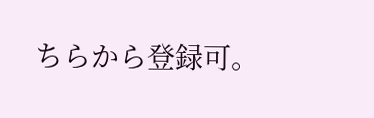ちらから登録可。